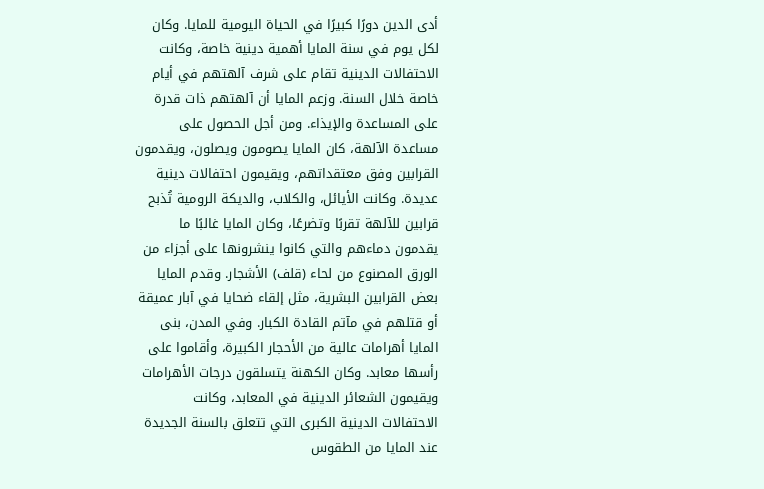أدى الدين دورًا كبيرًا في الحياة اليومية للمايا. وكان لكل يوم في سنة المايا أهمية دينية خاصة، وكانت الاحتفالات الدينية تقام على شرف آلهتهم في أيام خاصة خلال السنة. وزعم المايا أن آلهتهم ذات قدرة على المساعدة والإيذاء. ومن أجل الحصول على مساعدة الآلهة، كان المايا يصومون ويصلون، ويقدمون القرابين وفق معتقداتهم، ويقيمون احتفالات دينية عديدة. وكانت الأيائل، والكلاب، والديكة الرومية تُذبح قرابين للآلهة تقربًا وتضرعًا، وكان المايا غالبًا ما يقدمون دماءهم والتي كانوا ينشرونها على أجزاء من الورق المصنوع من لحاء (قلف) الأشجار. وقدم المايا بعض القرابين البشرية، مثل إلقاء ضحايا في آبار عميقة أو قتلهم في مآتم القادة الكبار. وفي المدن، بنى المايا أهرامات عالية من الأحجار الكبيرة، وأقاموا على رأسها معابد. وكان الكهنة يتسلقون درجات الأهرامات ويقيمون الشعائر الدينية في المعابد، وكانت الاحتفالات الدينية الكبرى التي تتعلق بالسنة الجديدة عند المايا من الطقوس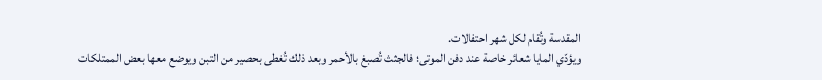المقدسة وتُقام لكل شهر احتفالات.
ويؤدّي المايا شعائر خاصة عند دفن الموتى؛ فالجثث تُصبغ بالأحمر وبعد ذلك تُغطى بحصير من التبن ويوضع معها بعض الممتلكات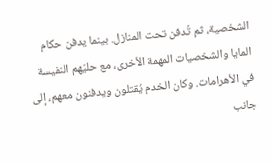الشخصية، ثم تُدفن تحت المنازل. بينما يدفن حكام المايا والشخصيات المهمة الأخرى، مع حليّهم النفيسة في الأهرامات. وكان الخدم يُقتلون ويدفنون معهم، إلى جانب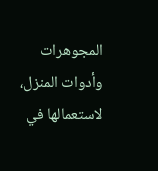المجوهرات وأدوات المنزل، لاستعمالها في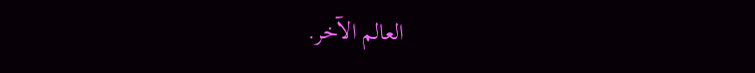العالم الآخر.